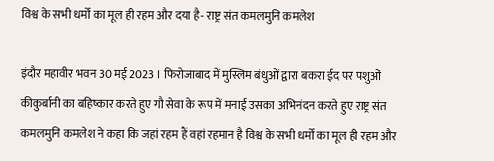विश्व के सभी धर्मों का मूल ही रहम और दया है- राष्ट्र संत कमलमुनि कमलेश

इंदौर महावीर भवन 30 मई 2023 । फिरोजाबाद में मुस्लिम बंधुओं द्वारा बकरा ईद पर पशुओं कीकुर्बानी का बहिष्कार करते हुए गौ सेवा के रूप में मनाई उसका अभिनंदन करते हुए राष्ट्र संत कमलमुनि कमलेश ने कहा कि जहां रहम हैं वहां रहमान है विश्व के सभी धर्मों का मूल ही रहम और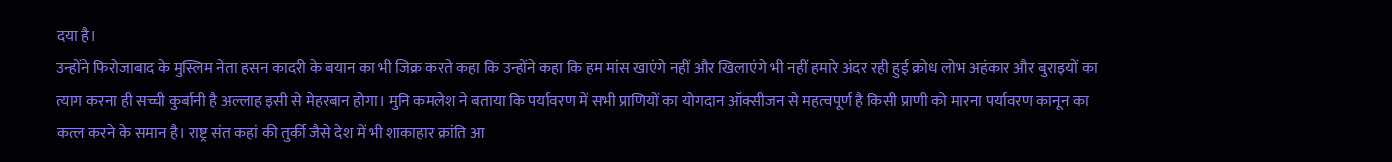दया है।
उन्होंने फिरोजाबाद के मुस्लिम नेता हसन कादरी के बयान का भी जिक्र करते कहा कि उन्होंने कहा कि हम मांस खाएंगे नहीं और खिलाएंगे भी नहीं हमारे अंदर रही हुई क्रोध लोभ अहंकार और बुराइयों का त्याग करना ही सच्ची कुर्बानी है अल्लाह इसी से मेहरबान होगा। मुनि कमलेश ने बताया कि पर्यावरण में सभी प्राणियों का योगदान ऑक्सीजन से महत्वपूर्ण है किसी प्राणी को मारना पर्यावरण कानून का कत्ल करने के समान है। राष्ट्र संत कहां की तुर्की जैसे देश में भी शाकाहार क्रांति आ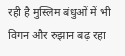रही है मुस्लिम बंधुओं में भी विगन और रुझान बढ़ रहा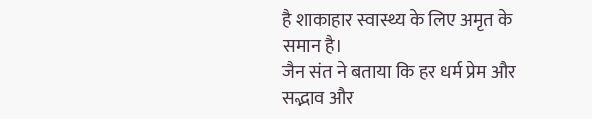है शाकाहार स्वास्थ्य के लिए अमृत के समान है।
जैन संत ने बताया कि हर धर्म प्रेम और सद्भाव और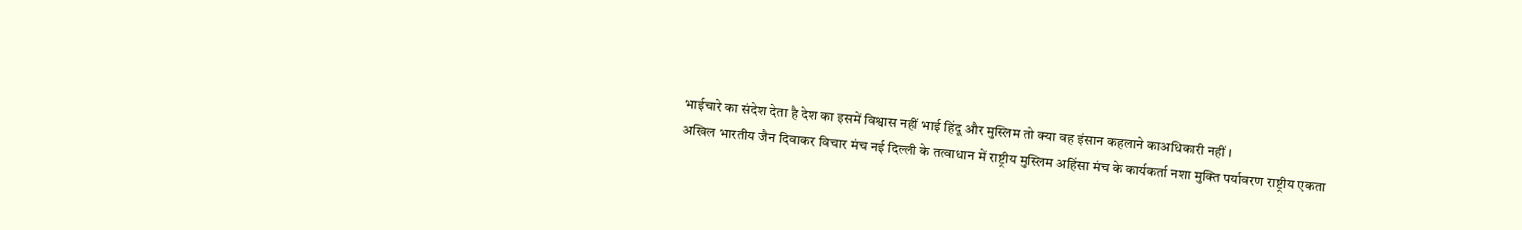भाईचारे का संदेश देता है देश का इसमें विश्वास नहीं भाई हिंदू और मुस्लिम तो क्या वह इंसान कहलाने काअधिकारी नहीं ।
अखिल भारतीय जैन दिवाकर विचार मंच नई दिल्ली के तत्वाधान में राष्ट्रीय मुस्लिम अहिंसा मंच के कार्यकर्ता नशा मुक्ति पर्यावरण राष्ट्रीय एकता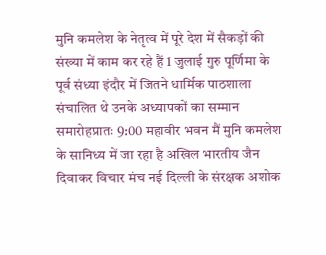मुनि कमलेश के नेतृत्व में पूरे देश में सैकड़ों की संख्या में काम कर रहे हैं 1 जुलाई गुरु पूर्णिमा के पूर्व संध्या इंदौर में जितने धार्मिक पाठशाला संचालित थे उनके अध्यापकों का सम्मान समारोहप्रातः 9:00 महावीर भवन मैं मुनि कमलेश के सानिध्य में जा रहा है अखिल भारतीय जैन दिवाकर विचार मंच नई दिल्ली के संरक्षक अशोक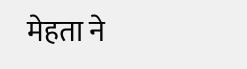मेहता ने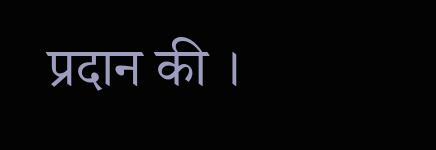प्रदान की ।